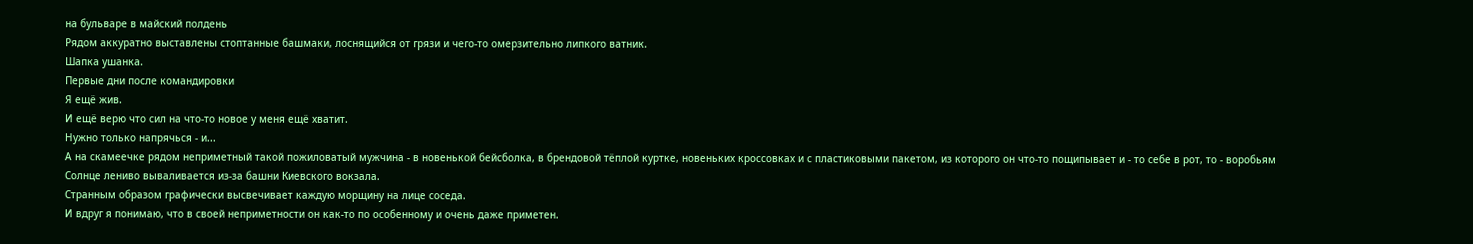на бульваре в майский полдень
Рядом аккуратно выставлены стоптанные башмаки, лоснящийся от грязи и чего-то омерзительно липкого ватник.
Шапка ушанка.
Первые дни после командировки
Я ещё жив.
И ещё верю что сил на что-то новое у меня ещё хватит.
Нужно только напрячься - и...
А на скамеечке рядом неприметный такой пожиловатый мужчина - в новенькой бейсболка, в брендовой тёплой куртке, новеньких кроссовках и с пластиковыми пакетом, из которого он что-то пощипывает и - то себе в рот, то - воробьям
Солнце лениво вываливается из-за башни Киевского вокзала.
Странным образом графически высвечивает каждую морщину на лице соседа.
И вдруг я понимаю, что в своей неприметности он как-то по особенному и очень даже приметен.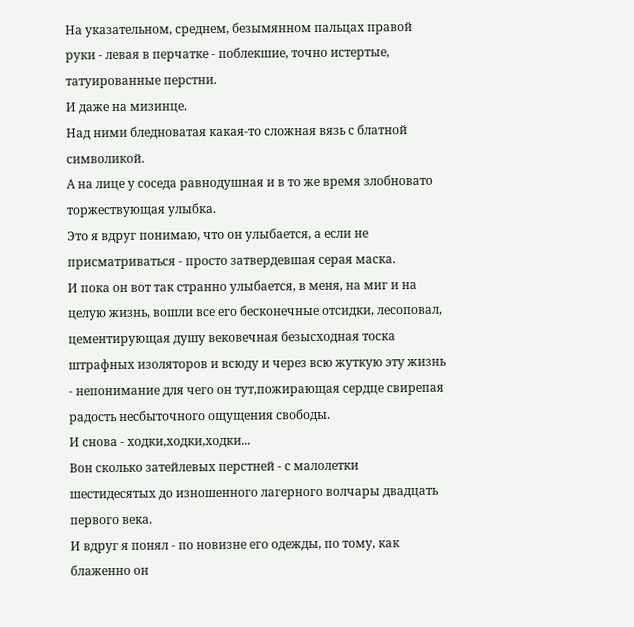На указательном, среднем, безымянном пальцах правой руки - левая в перчатке - поблекшие, точно истертые, татуированные перстни.
И даже на мизинце.
Над ними бледноватая какая-то сложная вязь с блатной символикой.
А на лице у соседа равнодушная и в то же время злобновато торжествующая улыбка.
Это я вдруг понимаю, что он улыбается, а если не присматриваться - просто затвердевшая серая маска.
И пока он вот так странно улыбается, в меня, на миг и на целую жизнь, вошли все его бесконечные отсидки, лесоповал, цементирующая душу вековечная безысходная тоска штрафных изоляторов и всюду и через всю жуткую эту жизнь - непонимание для чего он тут,пожирающая сердце свирепая радость несбыточного ощущения свободы.
И снова - ходки,ходки,ходки...
Вон сколько затейлевых перстней - с малолетки шестидесятых до изношенного лагерного волчары двадцать первого века.
И вдруг я понял - по новизне его одежды, по тому, как блаженно он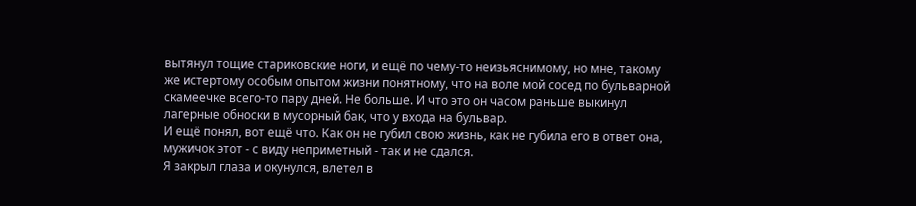вытянул тощие стариковские ноги, и ещё по чему-то неизьяснимому, но мне, такому же истертому особым опытом жизни понятному, что на воле мой сосед по бульварной скамеечке всего-то пару дней. Не больше. И что это он часом раньше выкинул лагерные обноски в мусорный бак, что у входа на бульвар.
И ещё понял, вот ещё что. Как он не губил свою жизнь, как не губила его в ответ она, мужичок этот - с виду неприметный - так и не сдался.
Я закрыл глаза и окунулся, влетел в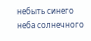небыть синего неба солнечного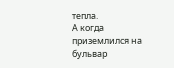тепла.
А когда приземлился на бульвар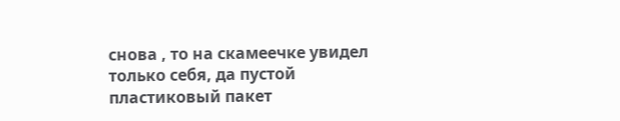снова , то на скамеечке увидел только себя, да пустой пластиковый пакет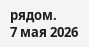рядом.
7 мая 2026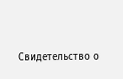Свидетельство о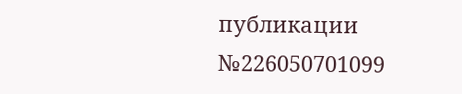публикации №226050701099